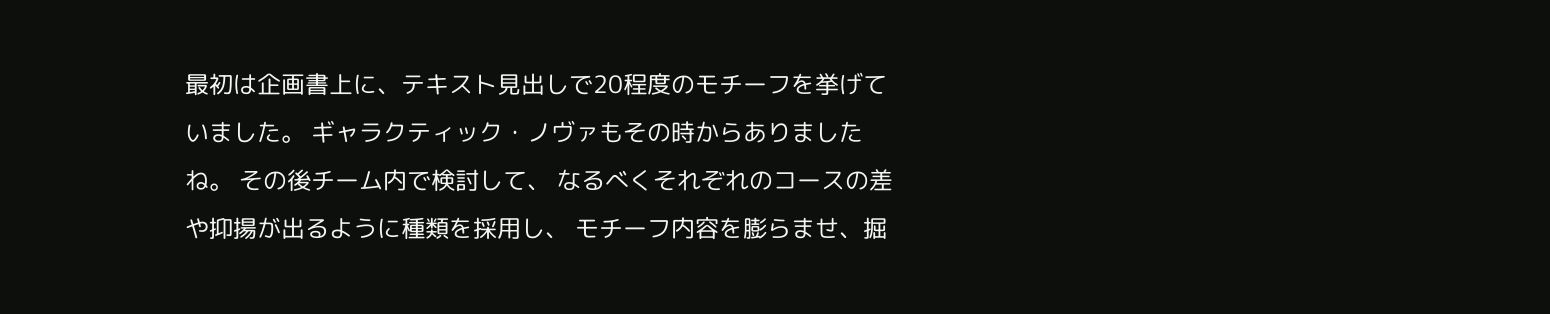最初は企画書上に、テキスト見出しで20程度のモチーフを挙げていました。 ギャラクティック・ノヴァもその時からありましたね。 その後チーム内で検討して、 なるべくそれぞれのコースの差や抑揚が出るように種類を採用し、 モチーフ内容を膨らませ、掘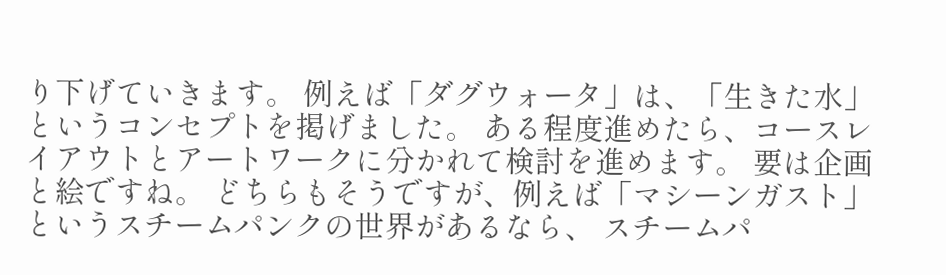り下げていきます。 例えば「ダグウォータ」は、「生きた水」というコンセプトを掲げました。 ある程度進めたら、コースレイアウトとアートワークに分かれて検討を進めます。 要は企画と絵ですね。 どちらもそうですが、例えば「マシーンガスト」というスチームパンクの世界があるなら、 スチームパ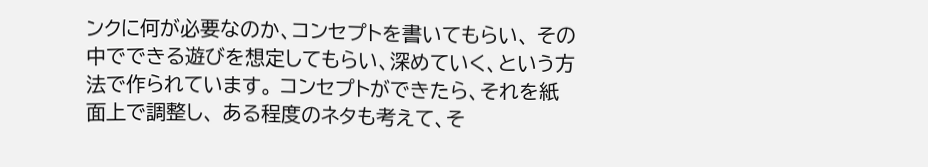ンクに何が必要なのか、コンセプトを書いてもらい、 その中でできる遊びを想定してもらい、深めていく、という方法で作られています。 コンセプトができたら、それを紙面上で調整し、 ある程度のネタも考えて、そ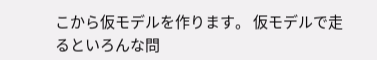こから仮モデルを作ります。 仮モデルで走るといろんな問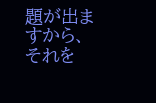題が出ますから、 それを